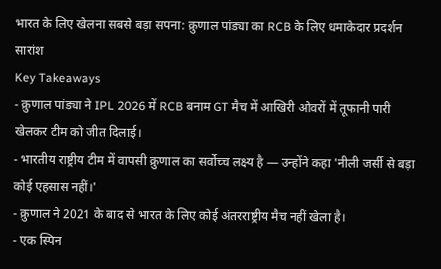भारत के लिए खेलना सबसे बड़ा सपना: क्रुणाल पांड्या का RCB के लिए धमाकेदार प्रदर्शन
सारांश
Key Takeaways
- क्रुणाल पांड्या ने IPL 2026 में RCB बनाम GT मैच में आखिरी ओवरों में तूफानी पारी खेलकर टीम को जीत दिलाई।
- भारतीय राष्ट्रीय टीम में वापसी क्रुणाल का सर्वोच्च लक्ष्य है — उन्होंने कहा 'नीली जर्सी से बड़ा कोई एहसास नहीं।'
- क्रुणाल ने 2021 के बाद से भारत के लिए कोई अंतरराष्ट्रीय मैच नहीं खेला है।
- एक स्पिन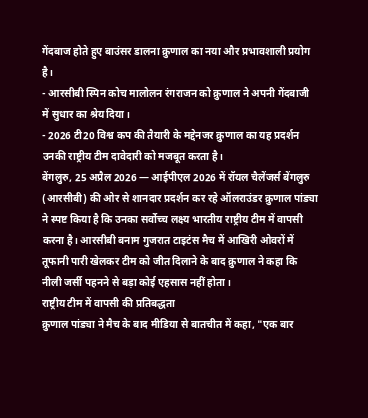गेंदबाज होते हुए बाउंसर डालना क्रुणाल का नया और प्रभावशाली प्रयोग है।
- आरसीबी स्पिन कोच मालोलन रंगराजन को क्रुणाल ने अपनी गेंदबाजी में सुधार का श्रेय दिया।
- 2026 टी20 विश्व कप की तैयारी के मद्देनजर क्रुणाल का यह प्रदर्शन उनकी राष्ट्रीय टीम दावेदारी को मजबूत करता है।
बेंगलुरु, 25 अप्रैल 2026 — आईपीएल 2026 में रॉयल चैलेंजर्स बेंगलुरु (आरसीबी) की ओर से शानदार प्रदर्शन कर रहे ऑलराउंडर क्रुणाल पांड्या ने स्पष्ट किया है कि उनका सर्वोच्च लक्ष्य भारतीय राष्ट्रीय टीम में वापसी करना है। आरसीबी बनाम गुजरात टाइटंस मैच में आखिरी ओवरों में तूफानी पारी खेलकर टीम को जीत दिलाने के बाद क्रुणाल ने कहा कि नीली जर्सी पहनने से बड़ा कोई एहसास नहीं होता।
राष्ट्रीय टीम में वापसी की प्रतिबद्धता
क्रुणाल पांड्या ने मैच के बाद मीडिया से बातचीत में कहा, "एक बार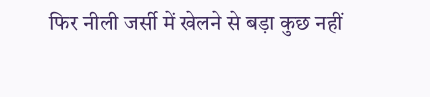फिर नीली जर्सी में खेलने से बड़ा कुछ नहीं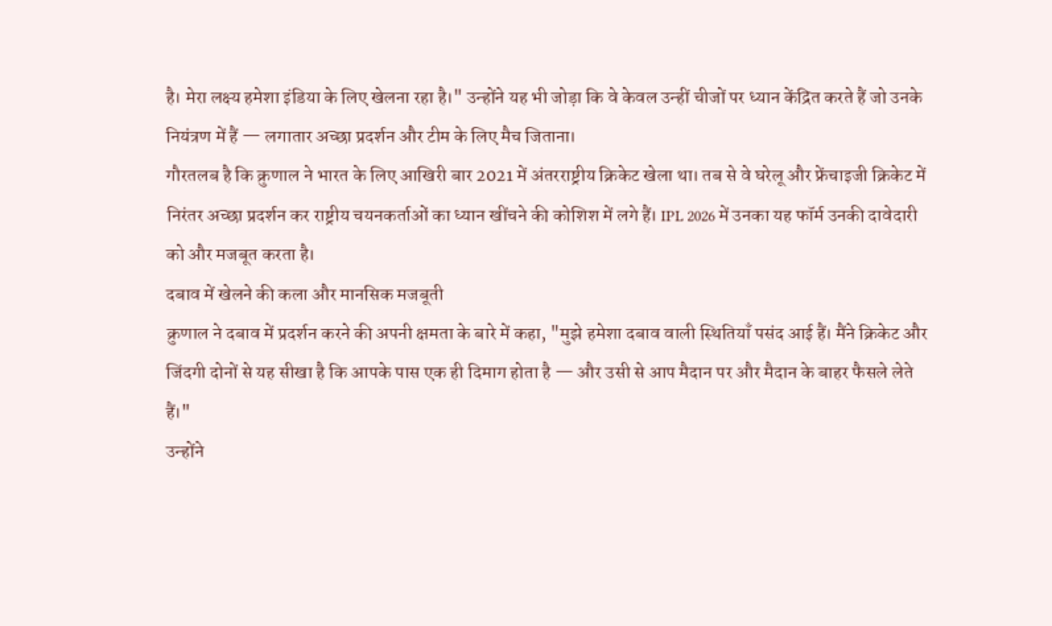है। मेरा लक्ष्य हमेशा इंडिया के लिए खेलना रहा है।" उन्होंने यह भी जोड़ा कि वे केवल उन्हीं चीजों पर ध्यान केंद्रित करते हैं जो उनके नियंत्रण में हैं — लगातार अच्छा प्रदर्शन और टीम के लिए मैच जिताना।
गौरतलब है कि क्रुणाल ने भारत के लिए आखिरी बार 2021 में अंतरराष्ट्रीय क्रिकेट खेला था। तब से वे घरेलू और फ्रेंचाइजी क्रिकेट में निरंतर अच्छा प्रदर्शन कर राष्ट्रीय चयनकर्ताओं का ध्यान खींचने की कोशिश में लगे हैं। IPL 2026 में उनका यह फॉर्म उनकी दावेदारी को और मजबूत करता है।
दबाव में खेलने की कला और मानसिक मजबूती
क्रुणाल ने दबाव में प्रदर्शन करने की अपनी क्षमता के बारे में कहा, "मुझे हमेशा दबाव वाली स्थितियाँ पसंद आई हैं। मैंने क्रिकेट और जिंदगी दोनों से यह सीखा है कि आपके पास एक ही दिमाग होता है — और उसी से आप मैदान पर और मैदान के बाहर फैसले लेते हैं।"
उन्होंने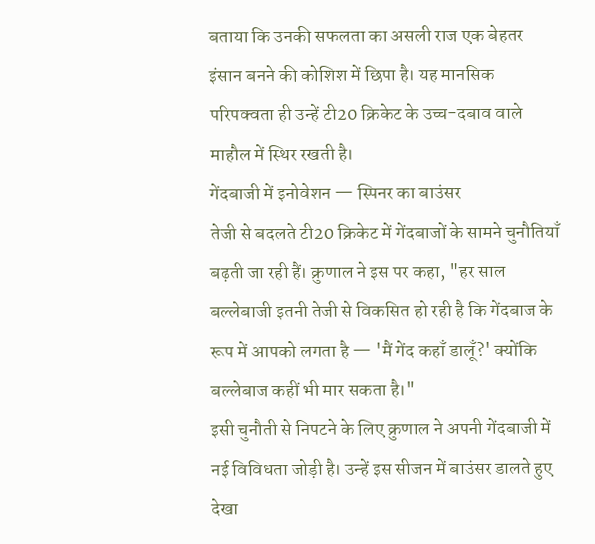बताया कि उनकी सफलता का असली राज एक बेहतर इंसान बनने की कोशिश में छिपा है। यह मानसिक परिपक्वता ही उन्हें टी20 क्रिकेट के उच्च-दबाव वाले माहौल में स्थिर रखती है।
गेंदबाजी में इनोवेशन — स्पिनर का बाउंसर
तेजी से बदलते टी20 क्रिकेट में गेंदबाजों के सामने चुनौतियाँ बढ़ती जा रही हैं। क्रुणाल ने इस पर कहा, "हर साल बल्लेबाजी इतनी तेजी से विकसित हो रही है कि गेंदबाज के रूप में आपको लगता है — 'मैं गेंद कहाँ डालूँ?' क्योंकि बल्लेबाज कहीं भी मार सकता है।"
इसी चुनौती से निपटने के लिए क्रुणाल ने अपनी गेंदबाजी में नई विविधता जोड़ी है। उन्हें इस सीजन में बाउंसर डालते हुए देखा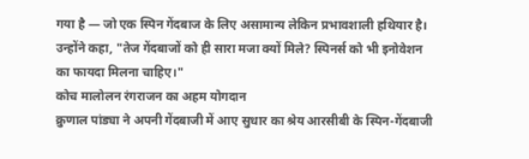गया है — जो एक स्पिन गेंदबाज के लिए असामान्य लेकिन प्रभावशाली हथियार है। उन्होंने कहा, "तेज गेंदबाजों को ही सारा मजा क्यों मिले? स्पिनर्स को भी इनोवेशन का फायदा मिलना चाहिए।"
कोच मालोलन रंगराजन का अहम योगदान
क्रुणाल पांड्या ने अपनी गेंदबाजी में आए सुधार का श्रेय आरसीबी के स्पिन-गेंदबाजी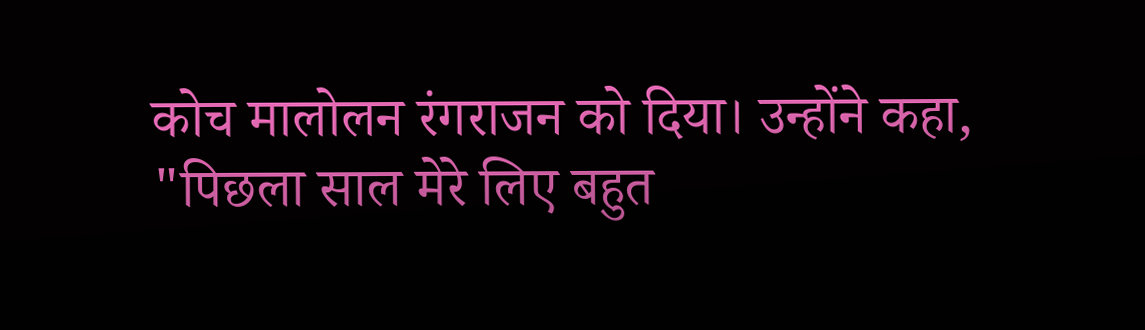कोच मालोलन रंगराजन को दिया। उन्होंने कहा, "पिछला साल मेरे लिए बहुत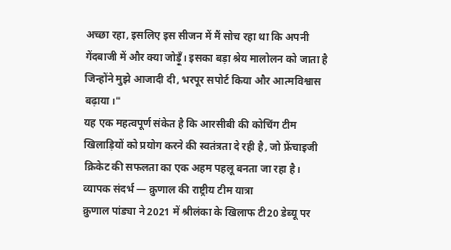अच्छा रहा, इसलिए इस सीजन में मैं सोच रहा था कि अपनी गेंदबाजी में और क्या जोड़ूँ। इसका बड़ा श्रेय मालोलन को जाता है जिन्होंने मुझे आजादी दी, भरपूर सपोर्ट किया और आत्मविश्वास बढ़ाया।"
यह एक महत्वपूर्ण संकेत है कि आरसीबी की कोचिंग टीम खिलाड़ियों को प्रयोग करने की स्वतंत्रता दे रही है, जो फ्रेंचाइजी क्रिकेट की सफलता का एक अहम पहलू बनता जा रहा है।
व्यापक संदर्भ — क्रुणाल की राष्ट्रीय टीम यात्रा
क्रुणाल पांड्या ने 2021 में श्रीलंका के खिलाफ टी20 डेब्यू पर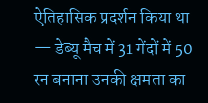ऐतिहासिक प्रदर्शन किया था — डेब्यू मैच में 31 गेंदों में 50 रन बनाना उनकी क्षमता का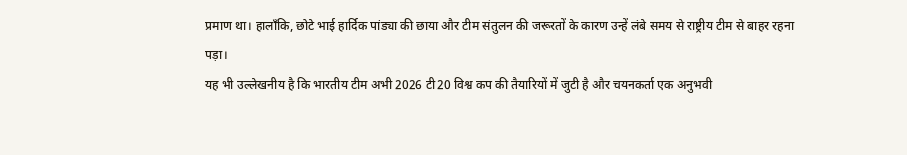प्रमाण था। हालाँकि, छोटे भाई हार्दिक पांड्या की छाया और टीम संतुलन की जरूरतों के कारण उन्हें लंबे समय से राष्ट्रीय टीम से बाहर रहना पड़ा।
यह भी उल्लेखनीय है कि भारतीय टीम अभी 2026 टी20 विश्व कप की तैयारियों में जुटी है और चयनकर्ता एक अनुभवी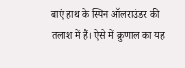बाएं हाथ के स्पिन ऑलराउंडर की तलाश में हैं। ऐसे में क्रुणाल का यह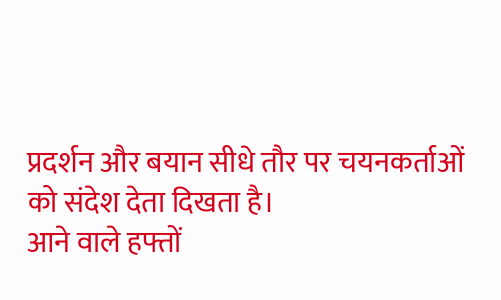प्रदर्शन और बयान सीधे तौर पर चयनकर्ताओं को संदेश देता दिखता है।
आने वाले हफ्तों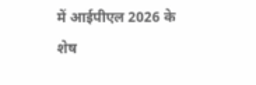में आईपीएल 2026 के शेष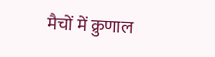मैचों में क्रुणाल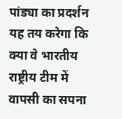पांड्या का प्रदर्शन यह तय करेगा कि क्या वे भारतीय राष्ट्रीय टीम में वापसी का सपना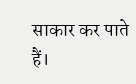साकार कर पाते हैं।